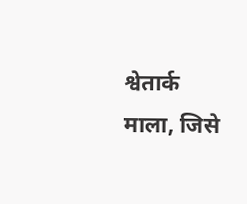श्वेतार्क माला, जिसे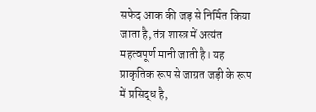सफेद आक की जड़ से निर्मित किया जाता है, तंत्र शास्त्र में अत्यंत महत्वपूर्ण मानी जाती है। यह प्राकृतिक रूप से जाग्रत जड़ी के रूप में प्रसिद्ध है,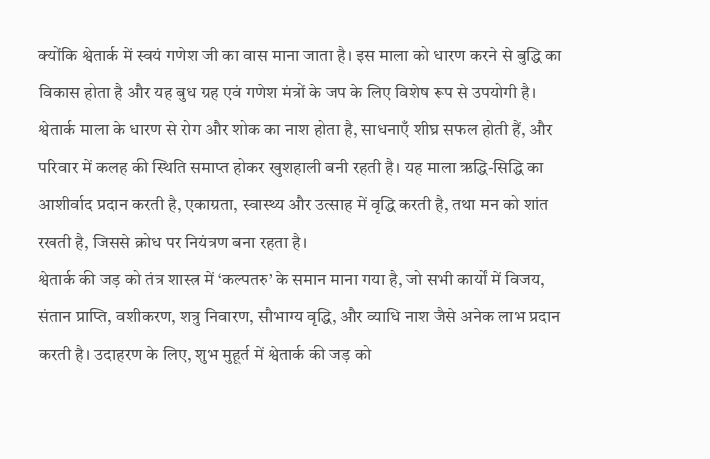क्योंकि श्वेतार्क में स्वयं गणेश जी का वास माना जाता है। इस माला को धारण करने से बुद्धि का विकास होता है और यह बुध ग्रह एवं गणेश मंत्रों के जप के लिए विशेष रूप से उपयोगी है।
श्वेतार्क माला के धारण से रोग और शोक का नाश होता है, साधनाएँ शीघ्र सफल होती हैं, और परिवार में कलह की स्थिति समाप्त होकर खुशहाली बनी रहती है। यह माला ऋद्धि-सिद्धि का आशीर्वाद प्रदान करती है, एकाग्रता, स्वास्थ्य और उत्साह में वृद्धि करती है, तथा मन को शांत रखती है, जिससे क्रोध पर नियंत्रण बना रहता है।
श्वेतार्क की जड़ को तंत्र शास्त्र में ‘कल्पतरु’ के समान माना गया है, जो सभी कार्यों में विजय, संतान प्राप्ति, वशीकरण, शत्रु निवारण, सौभाग्य वृद्धि, और व्याधि नाश जैसे अनेक लाभ प्रदान करती है। उदाहरण के लिए, शुभ मुहूर्त में श्वेतार्क की जड़ को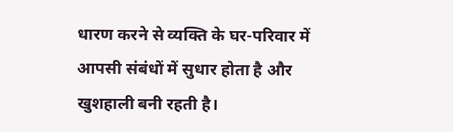धारण करने से व्यक्ति के घर-परिवार में आपसी संबंधों में सुधार होता है और खुशहाली बनी रहती है।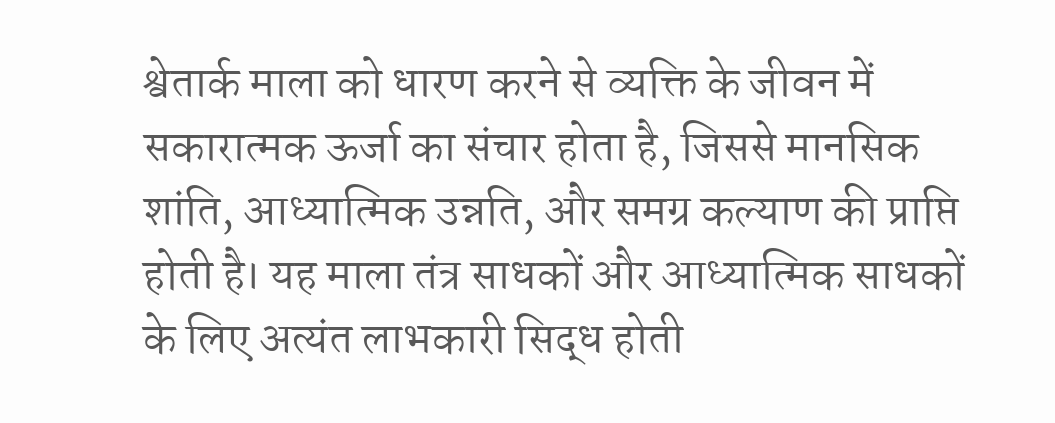श्वेतार्क माला को धारण करने से व्यक्ति के जीवन में सकारात्मक ऊर्जा का संचार होता है, जिससे मानसिक शांति, आध्यात्मिक उन्नति, और समग्र कल्याण की प्राप्ति होती है। यह माला तंत्र साधकों और आध्यात्मिक साधकों के लिए अत्यंत लाभकारी सिद्ध होती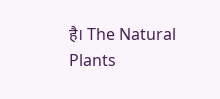है। The Natural Plants